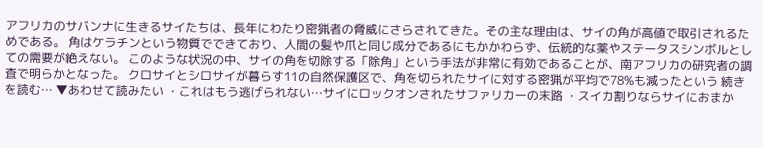アフリカのサバンナに生きるサイたちは、長年にわたり密猟者の脅威にさらされてきた。その主な理由は、サイの角が高値で取引されるためである。 角はケラチンという物質でできており、人間の髪や爪と同じ成分であるにもかかわらず、伝統的な薬やステータスシンボルとしての需要が絶えない。 このような状況の中、サイの角を切除する「除角」という手法が非常に有効であることが、南アフリカの研究者の調査で明らかとなった。 クロサイとシロサイが暮らす11の自然保護区で、角を切られたサイに対する密猟が平均で78%も減ったという 続きを読む… ▼あわせて読みたい ・これはもう逃げられない…サイにロックオンされたサファリカーの末路 ・スイカ割りならサイにおまか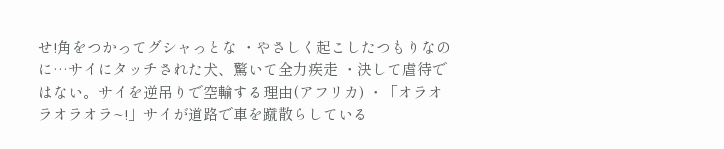せ!角をつかってグシャっとな ・やさしく起こしたつもりなのに…サイにタッチされた犬、驚いて全力疾走 ・決して虐待ではない。サイを逆吊りで空輸する理由(アフリカ) ・「オラオラオラオラ~!」サイが道路で車を蹴散らしている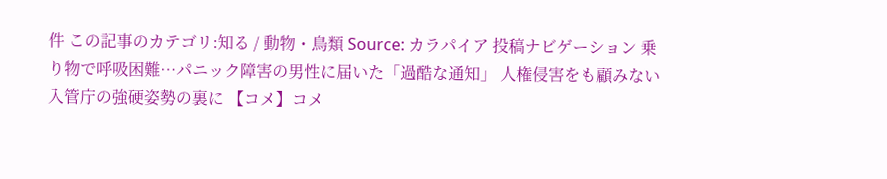件 この記事のカテゴリ:知る / 動物・鳥類 Source: カラパイア 投稿ナビゲーション 乗り物で呼吸困難…パニック障害の男性に届いた「過酷な通知」 人権侵害をも顧みない入管庁の強硬姿勢の裏に 【コメ】コメ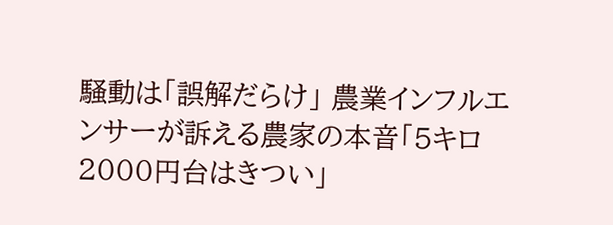騒動は「誤解だらけ」 農業インフルエンサーが訴える農家の本音「5キロ2000円台はきつい」